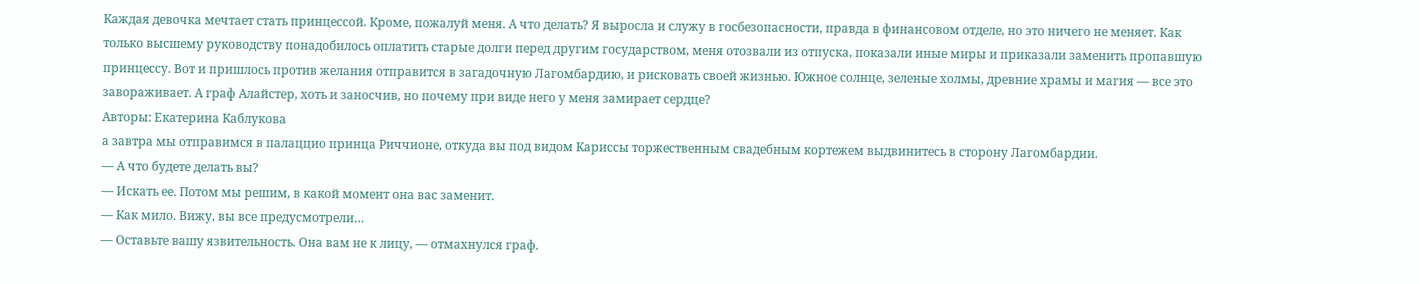Каждая девочка мечтает стать принцессой. Кроме, пожалуй меня. А что делать? Я выросла и служу в госбезопасности, правда в финансовом отделе, но это ничего не меняет. Как только высшему руководству понадобилось оплатить старые долги перед другим государством, меня отозвали из отпуска, показали иные миры и приказали заменить пропавшую принцессу. Вот и пришлось против желания отправится в загадочную Лагомбардию, и рисковать своей жизнью. Южное солнце, зеленые холмы, древние храмы и магия — все это завораживает. А граф Алайстер, хоть и заносчив, но почему при виде него у меня замирает сердце?
Авторы: Екатерина Каблукова
а завтра мы отправимся в палаццио принца Риччионе, откуда вы под видом Кариссы торжественным свадебным кортежем выдвинитесь в сторону Лагомбардии.
— А что будете делать вы?
— Искать ее. Потом мы решим, в какой момент она вас заменит.
— Как мило. Вижу, вы все предусмотрели…
— Оставьте вашу язвительность. Она вам не к лицу, — отмахнулся граф.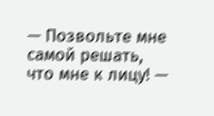— Позвольте мне самой решать, что мне к лицу! —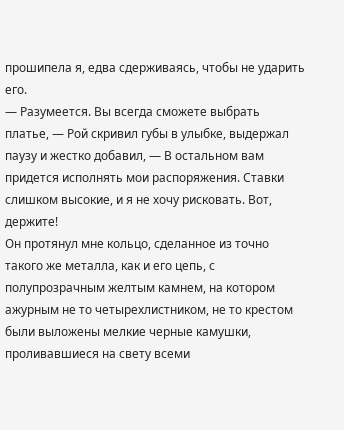прошипела я, едва сдерживаясь, чтобы не ударить его.
— Разумеется. Вы всегда сможете выбрать платье, — Рой скривил губы в улыбке, выдержал паузу и жестко добавил, — В остальном вам придется исполнять мои распоряжения. Ставки слишком высокие, и я не хочу рисковать. Вот, держите!
Он протянул мне кольцо, сделанное из точно такого же металла, как и его цепь, с полупрозрачным желтым камнем, на котором ажурным не то четырехлистником, не то крестом были выложены мелкие черные камушки, проливавшиеся на свету всеми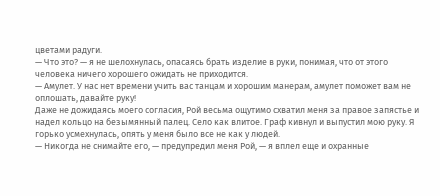цветами радуги.
— Что это? — я не шелохнулась, опасаясь брать изделие в руки, понимая, что от этого человека ничего хорошего ожидать не приходится.
— Амулет. У нас нет времени учить вас танцам и хорошим манерам, амулет поможет вам не оплошать, давайте руку!
Даже не дожидаясь моего согласия, Рой весьма ощутимо схватил меня за правое запястье и надел кольцо на безымянный палец. Село как влитое. Граф кивнул и выпустил мою руку. Я горько усмехнулась, опять у меня было все не как у людей.
— Никогда не снимайте его, — предупредил меня Рой, — я вплел еще и охранные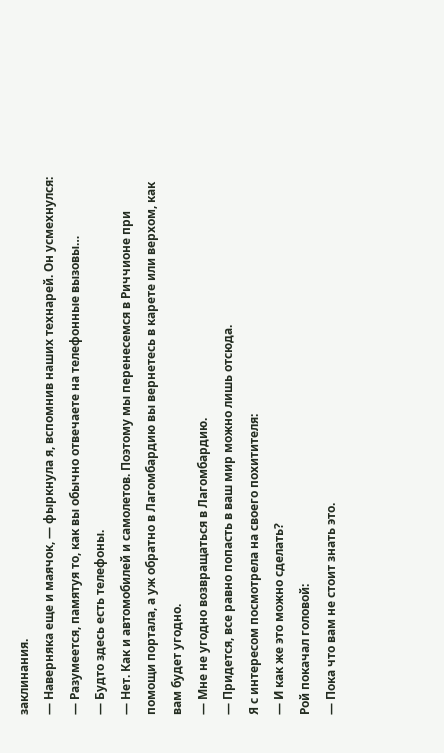заклинания.
— Наверняка еще и маячок, — фыркнула я, вспомнив наших технарей. Он усмехнулся:
— Разумеется, памятуя то, как вы обычно отвечаете на телефонные вызовы…
— Будто здесь есть телефоны.
— Нет. Как и автомобилей и самолетов. Поэтому мы перенесемся в Риччионе при помощи портала, а уж обратно в Лагомбардию вы вернетесь в карете или верхом, как вам будет угодно.
— Мне не угодно возвращаться в Лагомбардию.
— Придется, все равно попасть в ваш мир можно лишь отсюда.
Я с интересом посмотрела на своего похитителя:
— И как же это можно сделать?
Рой покачал головой:
— Пока что вам не стоит знать это.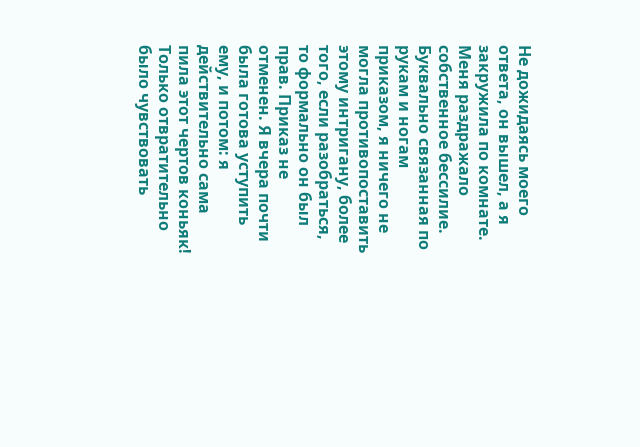Не дожидаясь моего ответа, он вышел, а я закружила по комнате. Меня раздражало собственное бессилие. Буквально связанная по рукам и ногам приказом, я ничего не могла противопоставить этому интригану, более того, если разобраться, то формально он был прав. Приказ не отменен. Я вчера почти была готова уступить ему, и потом: я действительно сама пила этот чертов коньяк! Только отвратительно было чувствовать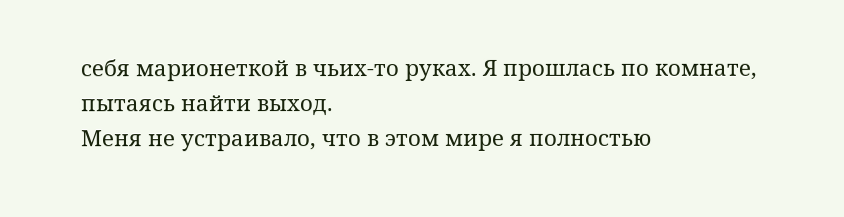себя марионеткой в чьих-то руках. Я прошлась по комнате, пытаясь найти выход.
Меня не устраивало, что в этом мире я полностью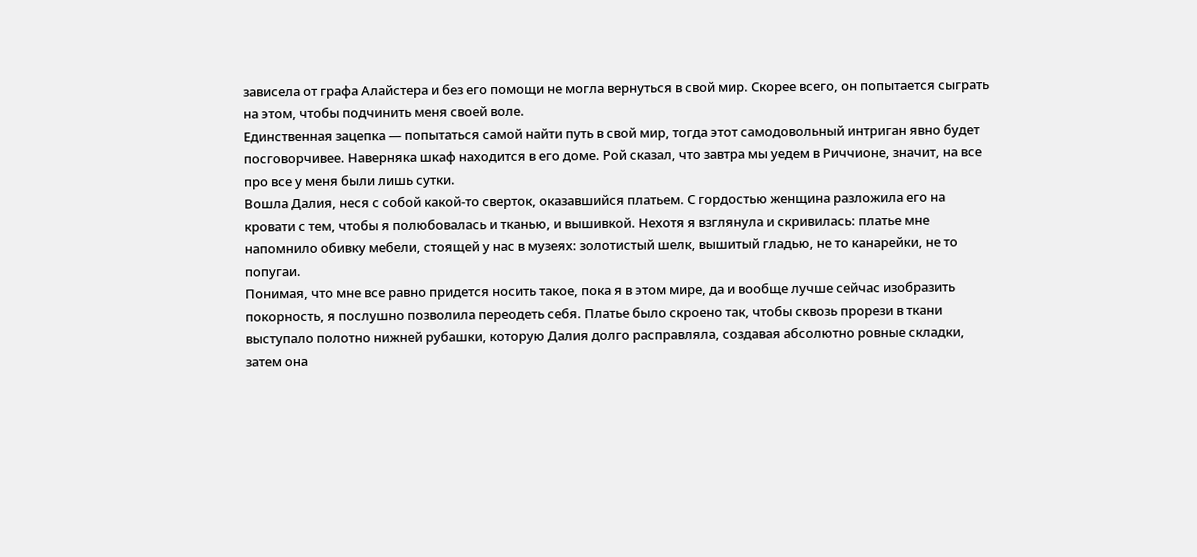зависела от графа Алайстера и без его помощи не могла вернуться в свой мир. Скорее всего, он попытается сыграть на этом, чтобы подчинить меня своей воле.
Единственная зацепка — попытаться самой найти путь в свой мир, тогда этот самодовольный интриган явно будет посговорчивее. Наверняка шкаф находится в его доме. Рой сказал, что завтра мы уедем в Риччионе, значит, на все про все у меня были лишь сутки.
Вошла Далия, неся с собой какой-то сверток, оказавшийся платьем. С гордостью женщина разложила его на кровати с тем, чтобы я полюбовалась и тканью, и вышивкой. Нехотя я взглянула и скривилась: платье мне напомнило обивку мебели, стоящей у нас в музеях: золотистый шелк, вышитый гладью, не то канарейки, не то попугаи.
Понимая, что мне все равно придется носить такое, пока я в этом мире, да и вообще лучше сейчас изобразить покорность, я послушно позволила переодеть себя. Платье было скроено так, чтобы сквозь прорези в ткани выступало полотно нижней рубашки, которую Далия долго расправляла, создавая абсолютно ровные складки, затем она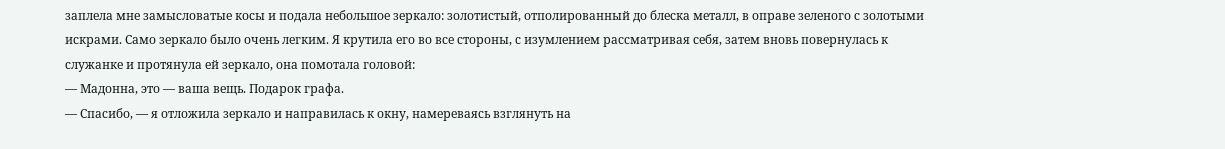заплела мне замысловатые косы и подала небольшое зеркало: золотистый, отполированный до блеска металл, в оправе зеленого с золотыми искрами. Само зеркало было очень легким. Я крутила его во все стороны, с изумлением рассматривая себя, затем вновь повернулась к служанке и протянула ей зеркало, она помотала головой:
— Мадонна, это — ваша вещь. Подарок графа.
— Спасибо, — я отложила зеркало и направилась к окну, намереваясь взглянуть на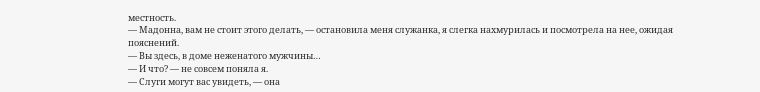местность.
— Мадонна, вам не стоит этого делать, — остановила меня служанка, я слегка нахмурилась и посмотрела на нее, ожидая пояснений.
— Вы здесь, в доме неженатого мужчины…
— И что? — не совсем поняла я.
— Слуги могут вас увидеть, — она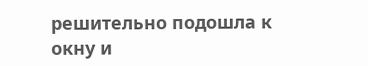решительно подошла к окну и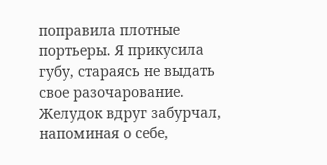поправила плотные портьеры. Я прикусила губу, стараясь не выдать свое разочарование. Желудок вдруг забурчал, напоминая о себе,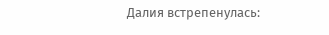Далия встрепенулась: